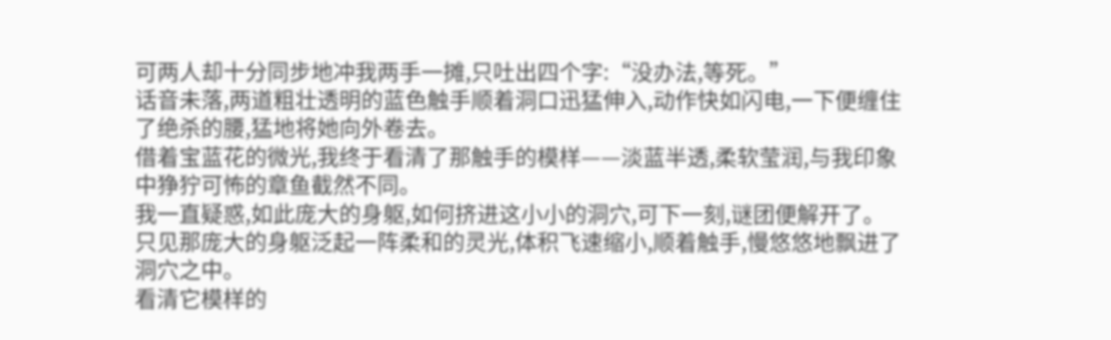可两人却十分同步地冲我两手一摊,只吐出四个字:“没办法,等死。”
话音未落,两道粗壮透明的蓝色触手顺着洞口迅猛伸入,动作快如闪电,一下便缠住了绝杀的腰,猛地将她向外卷去。
借着宝蓝花的微光,我终于看清了那触手的模样——淡蓝半透,柔软莹润,与我印象中狰狞可怖的章鱼截然不同。
我一直疑惑,如此庞大的身躯,如何挤进这小小的洞穴,可下一刻,谜团便解开了。
只见那庞大的身躯泛起一阵柔和的灵光,体积飞速缩小,顺着触手,慢悠悠地飘进了洞穴之中。
看清它模样的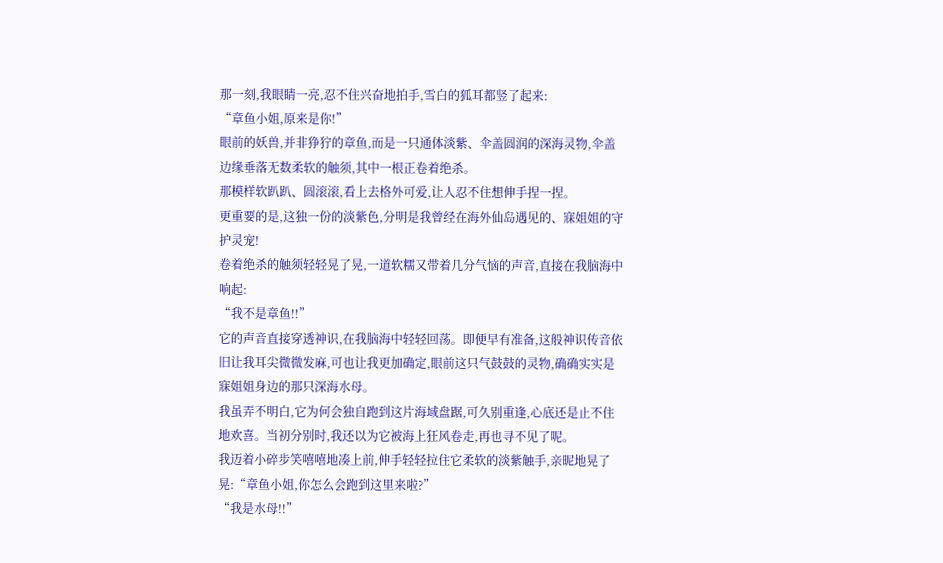那一刻,我眼睛一亮,忍不住兴奋地拍手,雪白的狐耳都竖了起来:
“章鱼小姐,原来是你!”
眼前的妖兽,并非狰狞的章鱼,而是一只通体淡紫、伞盖圆润的深海灵物,伞盖边缘垂落无数柔软的触须,其中一根正卷着绝杀。
那模样软趴趴、圆滚滚,看上去格外可爱,让人忍不住想伸手捏一捏。
更重要的是,这独一份的淡紫色,分明是我曾经在海外仙岛遇见的、寐姐姐的守护灵宠!
卷着绝杀的触须轻轻晃了晃,一道软糯又带着几分气恼的声音,直接在我脑海中响起:
“我不是章鱼!!”
它的声音直接穿透神识,在我脑海中轻轻回荡。即便早有准备,这般神识传音依旧让我耳尖微微发麻,可也让我更加确定,眼前这只气鼓鼓的灵物,确确实实是寐姐姐身边的那只深海水母。
我虽弄不明白,它为何会独自跑到这片海域盘踞,可久别重逢,心底还是止不住地欢喜。当初分别时,我还以为它被海上狂风卷走,再也寻不见了呢。
我迈着小碎步笑嘻嘻地凑上前,伸手轻轻拉住它柔软的淡紫触手,亲昵地晃了晃:“章鱼小姐,你怎么会跑到这里来啦?”
“我是水母!!”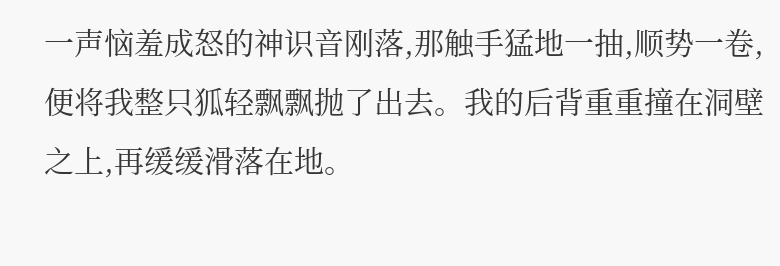一声恼羞成怒的神识音刚落,那触手猛地一抽,顺势一卷,便将我整只狐轻飘飘抛了出去。我的后背重重撞在洞壁之上,再缓缓滑落在地。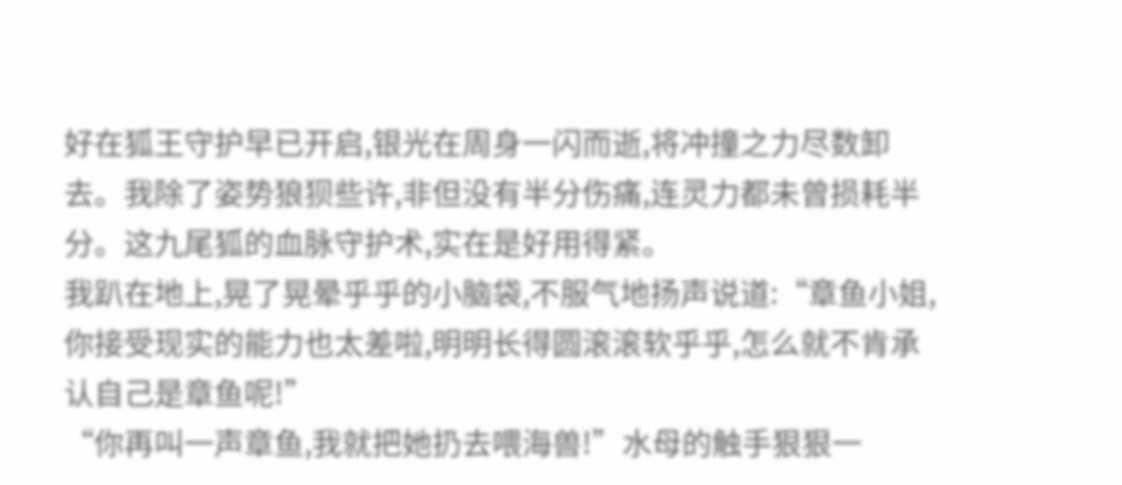好在狐王守护早已开启,银光在周身一闪而逝,将冲撞之力尽数卸去。我除了姿势狼狈些许,非但没有半分伤痛,连灵力都未曾损耗半分。这九尾狐的血脉守护术,实在是好用得紧。
我趴在地上,晃了晃晕乎乎的小脑袋,不服气地扬声说道:“章鱼小姐,你接受现实的能力也太差啦,明明长得圆滚滚软乎乎,怎么就不肯承认自己是章鱼呢!”
“你再叫一声章鱼,我就把她扔去喂海兽!”水母的触手狠狠一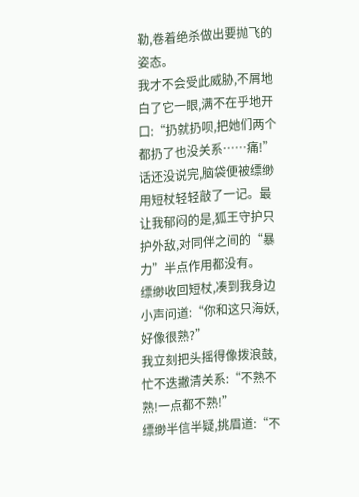勒,卷着绝杀做出要抛飞的姿态。
我才不会受此威胁,不屑地白了它一眼,满不在乎地开口:“扔就扔呗,把她们两个都扔了也没关系……痛!”
话还没说完,脑袋便被缥缈用短杖轻轻敲了一记。最让我郁闷的是,狐王守护只护外敌,对同伴之间的“暴力”半点作用都没有。
缥缈收回短杖,凑到我身边小声问道:“你和这只海妖,好像很熟?”
我立刻把头摇得像拨浪鼓,忙不迭撇清关系:“不熟不熟!一点都不熟!”
缥缈半信半疑,挑眉道:“不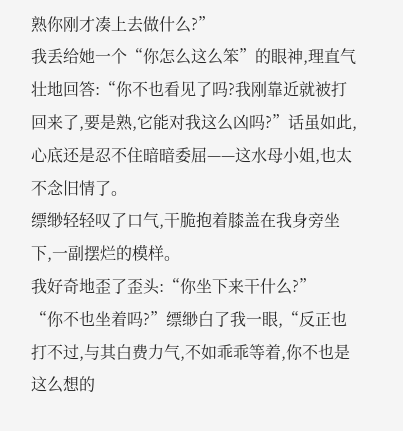熟你刚才凑上去做什么?”
我丢给她一个“你怎么这么笨”的眼神,理直气壮地回答:“你不也看见了吗?我刚靠近就被打回来了,要是熟,它能对我这么凶吗?”话虽如此,心底还是忍不住暗暗委屈——这水母小姐,也太不念旧情了。
缥缈轻轻叹了口气,干脆抱着膝盖在我身旁坐下,一副摆烂的模样。
我好奇地歪了歪头:“你坐下来干什么?”
“你不也坐着吗?”缥缈白了我一眼,“反正也打不过,与其白费力气,不如乖乖等着,你不也是这么想的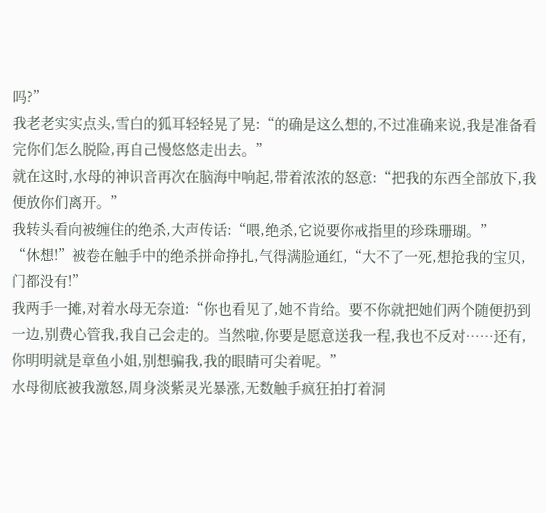吗?”
我老老实实点头,雪白的狐耳轻轻晃了晃:“的确是这么想的,不过准确来说,我是准备看完你们怎么脱险,再自己慢悠悠走出去。”
就在这时,水母的神识音再次在脑海中响起,带着浓浓的怒意:“把我的东西全部放下,我便放你们离开。”
我转头看向被缠住的绝杀,大声传话:“喂,绝杀,它说要你戒指里的珍珠珊瑚。”
“休想!”被卷在触手中的绝杀拼命挣扎,气得满脸通红,“大不了一死,想抢我的宝贝,门都没有!”
我两手一摊,对着水母无奈道:“你也看见了,她不肯给。要不你就把她们两个随便扔到一边,别费心管我,我自己会走的。当然啦,你要是愿意送我一程,我也不反对……还有,你明明就是章鱼小姐,别想骗我,我的眼睛可尖着呢。”
水母彻底被我激怒,周身淡紫灵光暴涨,无数触手疯狂拍打着洞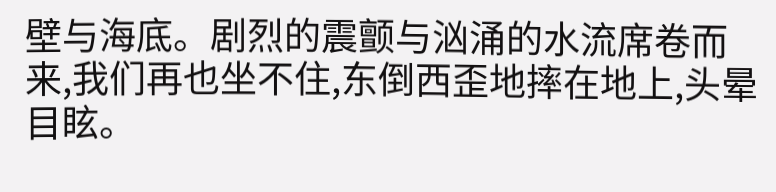壁与海底。剧烈的震颤与汹涌的水流席卷而来,我们再也坐不住,东倒西歪地摔在地上,头晕目眩。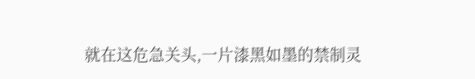就在这危急关头,一片漆黑如墨的禁制灵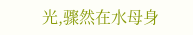光,骤然在水母身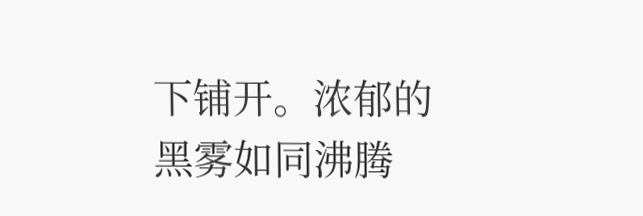下铺开。浓郁的黑雾如同沸腾